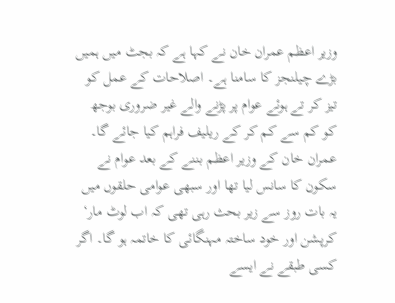وزیر اعظم عمران خان نے کہا ہے کہ بجٹ میں ہمیں بڑے چیلنجز کا سامنا ہے۔ اصلاحات کے عمل کو تیز کر تے ہوئے عوام پر پڑنے والے غیر ضروری بوجھ کو کم سے کم کر کے ریلیف فراہم کیا جائے گا۔ عمران خان کے وزیر اعظم بننے کے بعد عوام نے سکون کا سانس لیا تھا اور سبھی عوامی حلقوں میں یہ بات روز سے زیر بحث رہی تھی کہ اب لوٹ مار‘ کرپشن اور خود ساختہ مہنگائی کا خاتمہ ہو گا۔ اگر کسی طبقے نے ایسے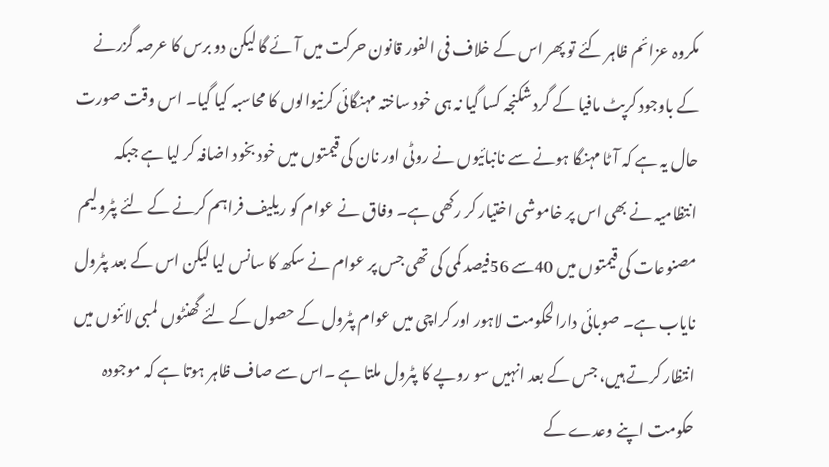مکروہ عزائم ظاہر کئے تو پھر اس کے خلاف فی الفور قانون حرکت میں آئے گا لیکن دو برس کا عرصہ گزرنے کے باوجود کرپٹ مافیا کے گرد شکنجہ کسا گیا نہ ہی خود ساختہ مہنگائی کرنیوالوں کا محاسبہ کیا گیا۔ اس وقت صورت حال یہ ہے کہ آٹا مہنگا ہونے سے نانبائیوں نے روٹی اور نان کی قیمتوں میں خود بخود اضافہ کر لیا ہے جبکہ انتظامیہ نے بھی اس پر خاموشی اختیار کر رکھی ہے۔ وفاق نے عوام کو ریلیف فراہم کرنے کے لئے پٹرولیم مصنوعات کی قیمتوں میں 40سے 56فیصد کمی کی تھی جس پر عوام نے سکھ کا سانس لیا لیکن اس کے بعد پٹرول نایاب ہے۔ صوبائی دارالحکومت لاہور اور کراچی میں عوام پٹرول کے حصول کے لئے گھنٹوں لمبی لائنوں میں انتظار کرتے ہیں، جس کے بعد انہیں سو روپے کا پٹرول ملتا ہے ۔اس سے صاف ظاہر ہوتا ہے کہ موجودہ حکومت اپنے وعدے کے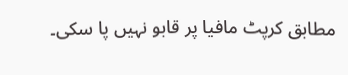مطابق کرپٹ مافیا پر قابو نہیں پا سکی۔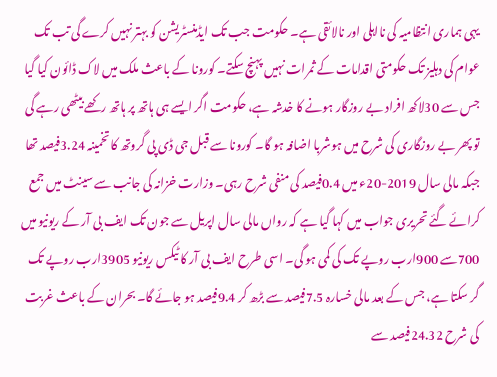یہی ہماری انتظامیہ کی نااہلی اور نالائقی ہے۔ حکومت جب تک ایڈمنسٹریشن کو بہتر نہیں کرے گی تب تک عوام کی دہلیز تک حکومتی اقدامات کے ثمرات نہیں پہنچ سکتے۔ کورونا کے باعث ملک میں لاک ڈائون کیا گیا جس سے 30لاکھ افراد بے روزگار ہونے کا خدشہ ہے، حکومت اگر ایسے ہی ہاتھ پر ہاتھ رکھے بیٹھی رہے گی تو پھر بے روزگاری کی شرح میں ہوشربا اضافہ ہو گا۔ کورونا سے قبل جی ڈی پی گروتھ کا تخمینہ 3.24فیصد تھا جبکہ مالی سال 2019-20ء میں 0.4فیصد کی منفی شرح رہی۔ وزارت خزانہ کی جانب سے سینٹ میں جمع کرائے گئے تحریری جواب میں کہا گیا ہے کہ رواں مالی سال اپریل سے جون تک ایف بی آر کے ریونیو میں 700سے 900ارب روپے تک کی کمی ہو گی۔ اسی طرح ایف بی آر کا ٹیکس ریونیو 3905ارب روپے تک گر سکتا ہے، جس کے بعد مالی خسارہ 7.5فیصد سے بڑھ کر 9.4فیصد ہو جائے گا۔ بحران کے باعث غربت کی شرح 24.32فیصد سے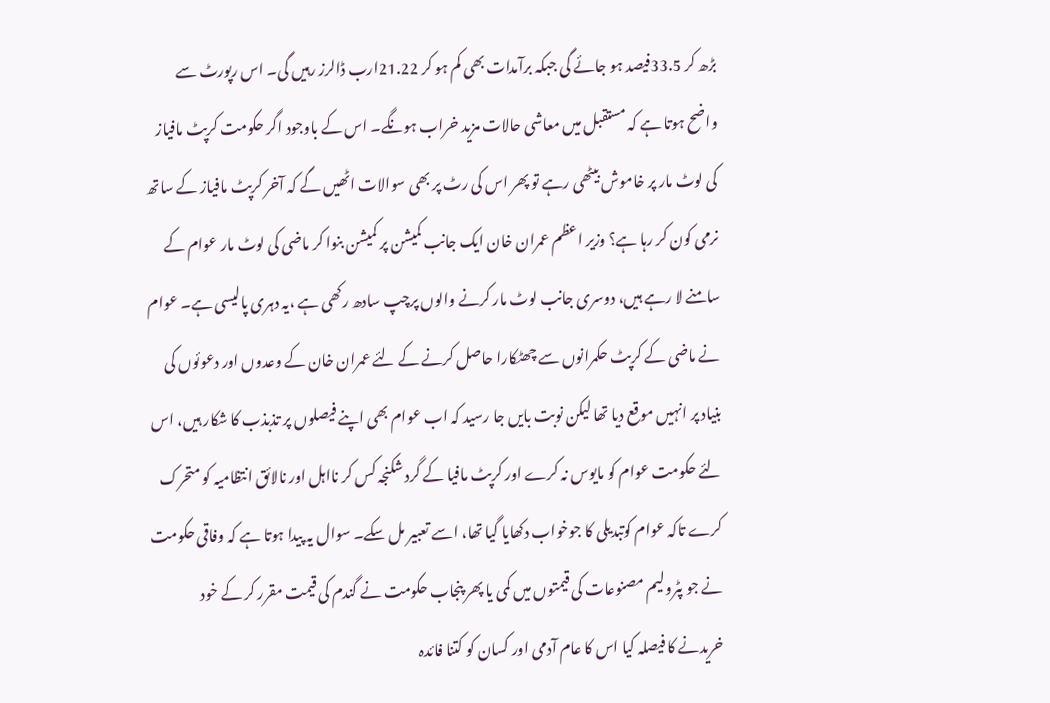بڑھ کر 33.5فیصد ہو جائے گی جبکہ برآمدات بھی کم ہو کر 21.22ارب ڈالرز رہیں گی۔ اس رپورٹ سے واضح ہوتا ہے کہ مستقبل میں معاشی حالات مزید خراب ہونگے۔ اس کے باوجود اگر حکومت کرپٹ مافیاز کی لوٹ مار پر خاموش بیٹھی رہے تو پھر اس کی رٹ پر بھی سوالات اٹھیں گے کہ آخر کرپٹ مافیاز کے ساتھ نرمی کون کر رہا ہے؟ وزیر اعظم عمران خان ایک جانب کمیشن پر کمیشن بنوا کر ماضی کی لوٹ مار عوام کے سامنے لا رہے ہیں، دوسری جانب لوٹ مار کرنے والوں پرچپ سادھ رکھی ہے ،یہ دہری پالیسی ہے۔ عوام نے ماضی کے کرپٹ حکمرانوں سے چھٹکارا حاصل کرنے کے لئے عمران خان کے وعدوں اور دعوئوں کی بنیاد پر انہیں موقع دیا تھا لیکن نوبت بایں جا رسید کہ اب عوام بھی اپنے فیصلوں پر تذبذب کا شکار ہیں، اس لئے حکومت عوام کو مایوس نہ کرے اور کرپٹ مافیا کے گرد شکنجہ کس کر نااہل اور نالائق انتظامیہ کو متحرک کرے تاکہ عوام کوتبدیلی کا جوخواب دکھایا گیا تھا، اسے تعبیر مل سکے۔ سوال یہ پیدا ہوتا ہے کہ وفاقی حکومت نے جو پٹرولیم مصنوعات کی قیمتوں میں کمی یا پھر پنجاب حکومت نے گندم کی قیمت مقرر کر کے خود خریدنے کا فیصلہ کیا اس کا عام آدمی اور کسان کو کتنا فائدہ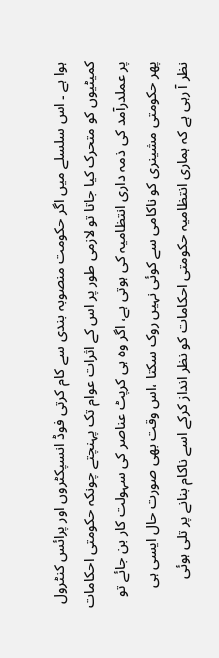ہوا ہے ۔ اس سلسلے میں اگر حکومت منصوبہ بندی سے کام کرتی فوڈ انسپکٹروں اور پرائس کنٹرول کمیٹیوں کو متحرک کیا جاتا تو لازمی طور پر اس کے اثرات عوام تک پہنچتے چونکہ حکومتی احکامات پر عملدرآمد کی ذمہ داری انتظامیہ کی ہوتی ہے، اگر وہ ہی کرپٹ عناصر کی سہولت کار بن جائے تو پھر حکومتی مشینری کو ناکامی سے کوئی نہیں روک سکتا ،اس وقت بھی صورت حال ایسی ہی نظر آ رہی ہے کہ ہماری انتظامیہ حکومتی احکامات کو نظر انداز کرکے اسے ناکام بنانے پر تلی ہوئی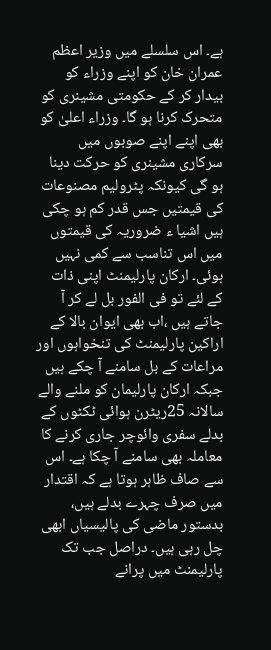ہے۔ اس سلسلے میں وزیر اعظم عمران خان کو اپنے وزراء کو بیدار کر کے حکومتی مشینری کو متحرک کرنا ہو گا۔ وزراء اعلیٰ کو بھی اپنے اپنے صوبوں میں سرکاری مشینری کو حرکت دینا ہو گی کیونکہ پٹرولیم مصنوعات کی قیمتیں جس قدر کم ہو چکی ہیں اشیا ء ضروریہ کی قیمتوں میں اس تناسب سے کمی نہیں ہوئی۔ ارکان پارلیمنٹ اپنی ذات کے لئے تو فی الفور بل لے کر آ جاتے ہیں ،اب بھی ایوان بالا کے اراکین پارلیمنٹ کی تنخواہوں اور مراعات کے بل سامنے آ چکے ہیں جبکہ ارکان پارلیمان کو ملنے والے سالانہ 25ریٹرن ہوائی ٹکٹوں کے بدلے سفری وائوچر جاری کرنے کا معاملہ بھی سامنے آ چکا ہے۔ اس سے صاف ظاہر ہوتا ہے کہ اقتدار میں صرف چہرے بدلے ہیں، بدستور ماضی کی پالیسیاں ابھی چل رہی ہیں۔ دراصل جب تک پارلیمنٹ میں پرانے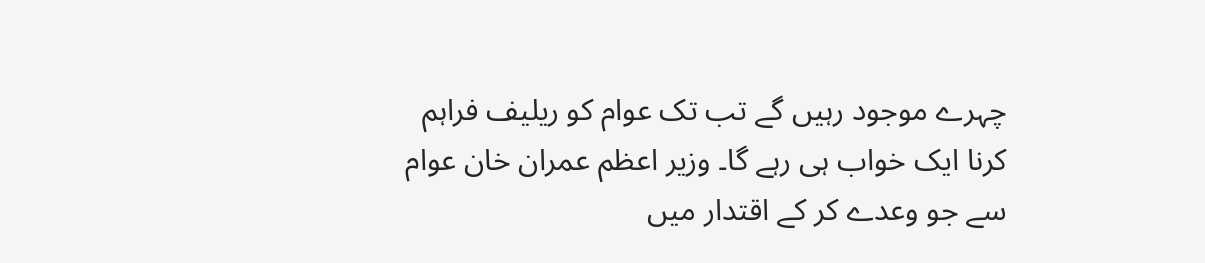چہرے موجود رہیں گے تب تک عوام کو ریلیف فراہم کرنا ایک خواب ہی رہے گا۔ وزیر اعظم عمران خان عوام سے جو وعدے کر کے اقتدار میں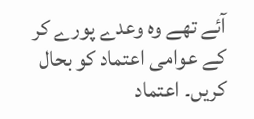آئے تھے وہ وعدے پورے کر کے عوامی اعتماد کو بحال کریں۔ اعتماد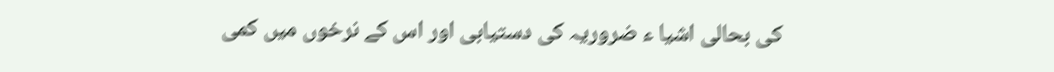کی بحالی اشیا ء ضروریہ کی دستیابی اور اس کے نرخوں میں کمی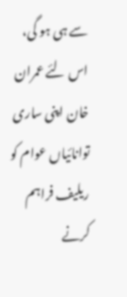سے ہی ہو گی، اس لئے عمران خان اپنی ساری توانائیاں عوام کو ریلیف فراہم کرنے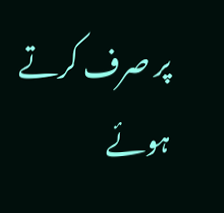پر صرف کرتے ہوئے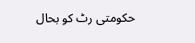حکومتی رٹ کو بحال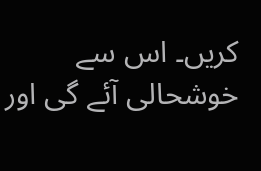کریں۔ اس سے خوشحالی آئے گی اور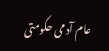عام آدمی حکومتی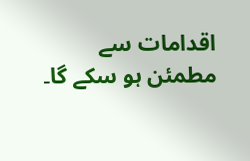اقدامات سے مطمئن ہو سکے گا۔